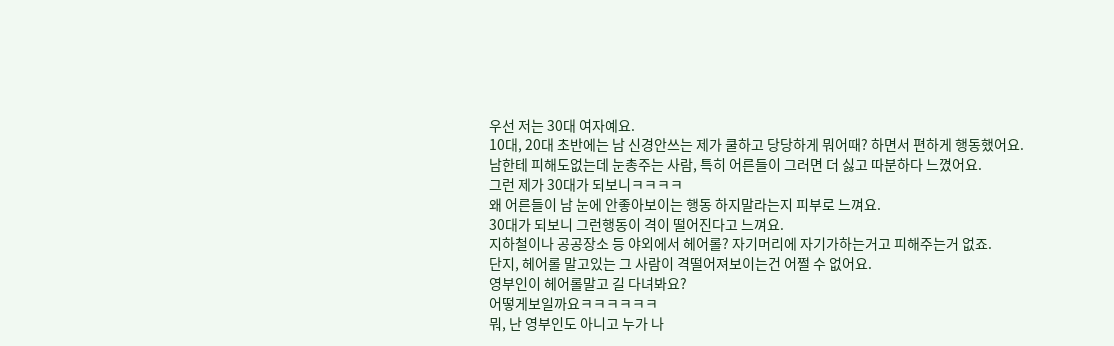우선 저는 30대 여자예요.
10대, 20대 초반에는 남 신경안쓰는 제가 쿨하고 당당하게 뭐어때? 하면서 편하게 행동했어요.
남한테 피해도없는데 눈총주는 사람, 특히 어른들이 그러면 더 싫고 따분하다 느꼈어요.
그런 제가 30대가 되보니ㅋㅋㅋㅋ
왜 어른들이 남 눈에 안좋아보이는 행동 하지말라는지 피부로 느껴요.
30대가 되보니 그런행동이 격이 떨어진다고 느껴요.
지하철이나 공공장소 등 야외에서 헤어롤? 자기머리에 자기가하는거고 피해주는거 없죠.
단지, 헤어롤 말고있는 그 사람이 격떨어져보이는건 어쩔 수 없어요.
영부인이 헤어롤말고 길 다녀봐요?
어떻게보일까요ㅋㅋㅋㅋㅋㅋ
뭐, 난 영부인도 아니고 누가 나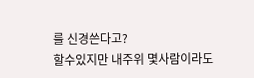를 신경쓴다고?
할수있지만 내주위 몇사람이라도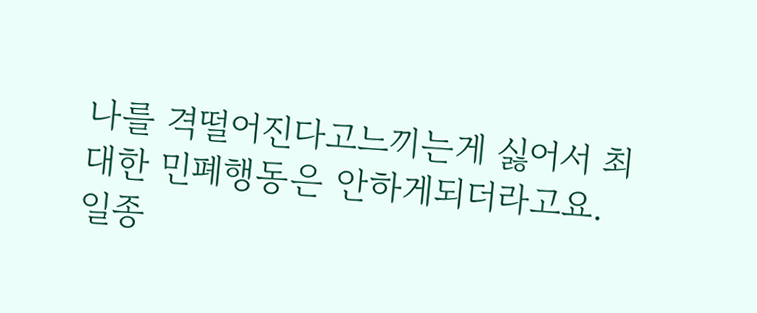나를 격떨어진다고느끼는게 싫어서 최대한 민폐행동은 안하게되더라고요. 일종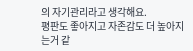의 자기관리라고 생각해요.
평판도 좋아지고 자존감도 더 높아지는거 같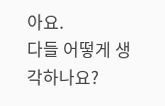아요.
다들 어떻게 생각하나요?